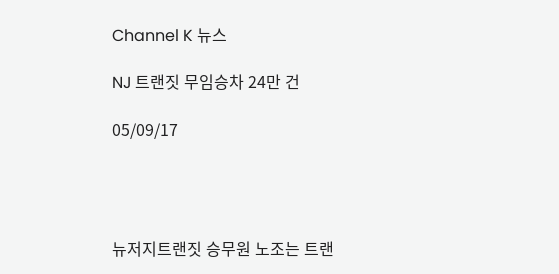Channel K 뉴스

NJ 트랜짓 무임승차 24만 건

05/09/17




뉴저지트랜짓 승무원 노조는 트랜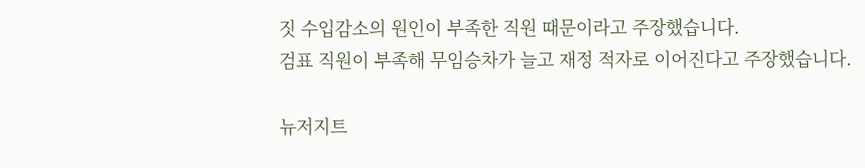짓 수입감소의 원인이 부족한 직원 때문이라고 주장했습니다.
검표 직원이 부족해 무임승차가 늘고 재정 적자로 이어진다고 주장했습니다.

뉴저지트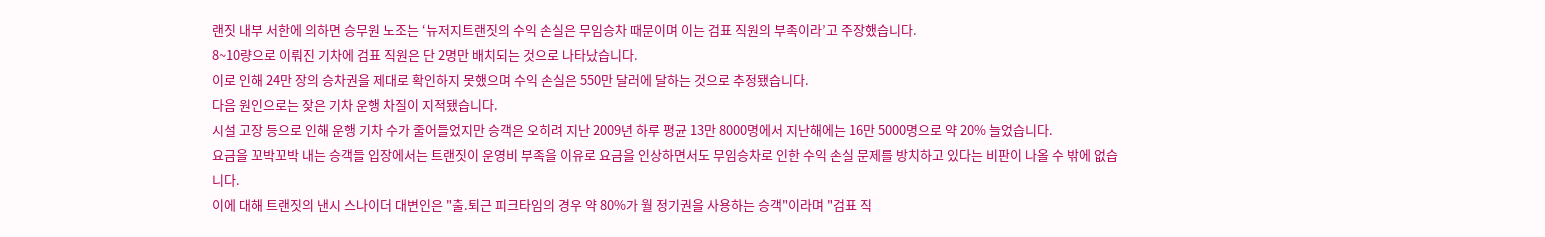랜짓 내부 서한에 의하면 승무원 노조는 ‘뉴저지트랜짓의 수익 손실은 무임승차 때문이며 이는 검표 직원의 부족이라’고 주장했습니다.
8~10량으로 이뤄진 기차에 검표 직원은 단 2명만 배치되는 것으로 나타났습니다.
이로 인해 24만 장의 승차권을 제대로 확인하지 못했으며 수익 손실은 550만 달러에 달하는 것으로 추정됐습니다.
다음 원인으로는 잦은 기차 운행 차질이 지적됐습니다.
시설 고장 등으로 인해 운행 기차 수가 줄어들었지만 승객은 오히려 지난 2009년 하루 평균 13만 8000명에서 지난해에는 16만 5000명으로 약 20% 늘었습니다.
요금을 꼬박꼬박 내는 승객들 입장에서는 트랜짓이 운영비 부족을 이유로 요금을 인상하면서도 무임승차로 인한 수익 손실 문제를 방치하고 있다는 비판이 나올 수 밖에 없습니다.
이에 대해 트랜짓의 낸시 스나이더 대변인은 "출.퇴근 피크타임의 경우 약 80%가 월 정기권을 사용하는 승객"이라며 "검표 직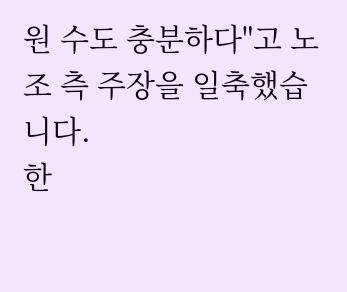원 수도 충분하다"고 노조 측 주장을 일축했습니다.
한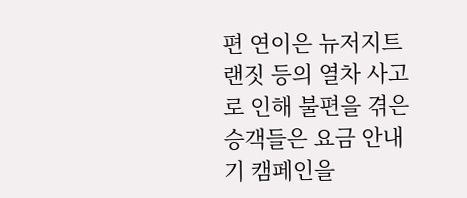편 연이은 뉴저지트랜짓 등의 열차 사고로 인해 불편을 겪은 승객들은 요금 안내기 캠페인을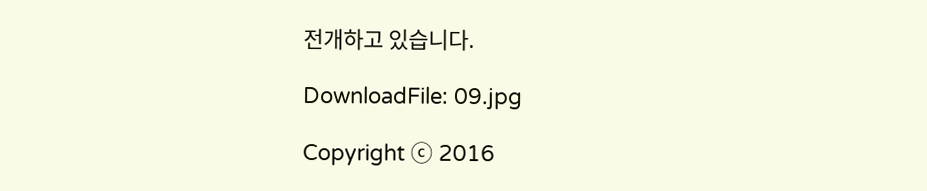전개하고 있습니다.

DownloadFile: 09.jpg

Copyright ⓒ 2016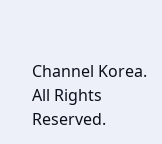Channel Korea. All Rights Reserved.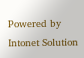Powered by Intonet Solution